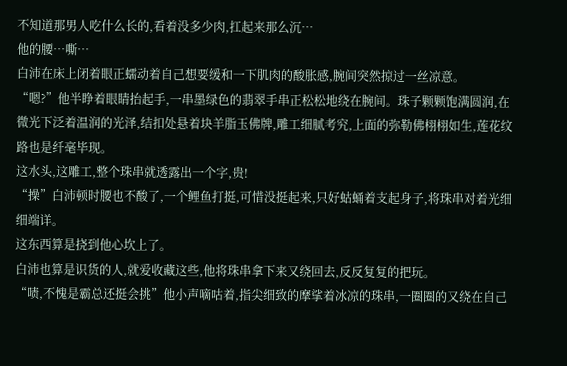不知道那男人吃什么长的,看着没多少肉,扛起来那么沉…
他的腰…嘶…
白沛在床上闭着眼正蠕动着自己想要缓和一下肌肉的酸胀感,腕间突然掠过一丝凉意。
“嗯?”他半睁着眼睛抬起手,一串墨绿色的翡翠手串正松松地绕在腕间。珠子颗颗饱满圆润,在微光下泛着温润的光泽,结扣处悬着块羊脂玉佛牌,雕工细腻考究,上面的弥勒佛栩栩如生,莲花纹路也是纤毫毕现。
这水头,这雕工,整个珠串就透露出一个字,贵!
“操”白沛顿时腰也不酸了,一个鲤鱼打挺,可惜没挺起来,只好蛄蛹着支起身子,将珠串对着光细细端详。
这东西算是挠到他心坎上了。
白沛也算是识货的人,就爱收藏这些,他将珠串拿下来又绕回去,反反复复的把玩。
“啧,不愧是霸总还挺会挑”他小声嘀咕着,指尖细致的摩挲着冰凉的珠串,一圈圈的又绕在自己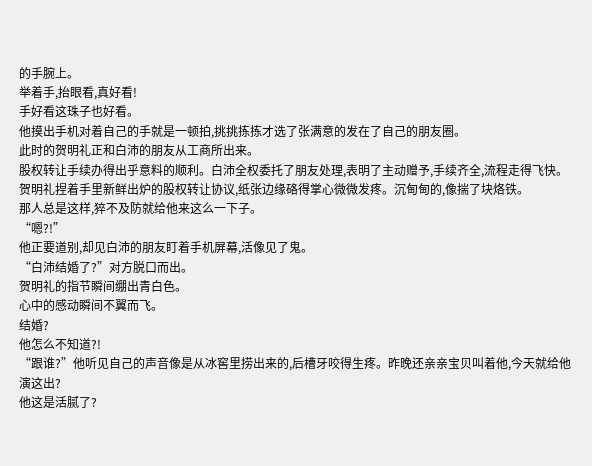的手腕上。
举着手,抬眼看,真好看!
手好看这珠子也好看。
他摸出手机对着自己的手就是一顿拍,挑挑拣拣才选了张满意的发在了自己的朋友圈。
此时的贺明礼正和白沛的朋友从工商所出来。
股权转让手续办得出乎意料的顺利。白沛全权委托了朋友处理,表明了主动赠予,手续齐全,流程走得飞快。
贺明礼捏着手里新鲜出炉的股权转让协议,纸张边缘硌得掌心微微发疼。沉甸甸的,像揣了块烙铁。
那人总是这样,猝不及防就给他来这么一下子。
“嗯?!”
他正要道别,却见白沛的朋友盯着手机屏幕,活像见了鬼。
“白沛结婚了?”对方脱口而出。
贺明礼的指节瞬间绷出青白色。
心中的感动瞬间不翼而飞。
结婚?
他怎么不知道?!
“跟谁?”他听见自己的声音像是从冰窖里捞出来的,后槽牙咬得生疼。昨晚还亲亲宝贝叫着他,今天就给他演这出?
他这是活腻了?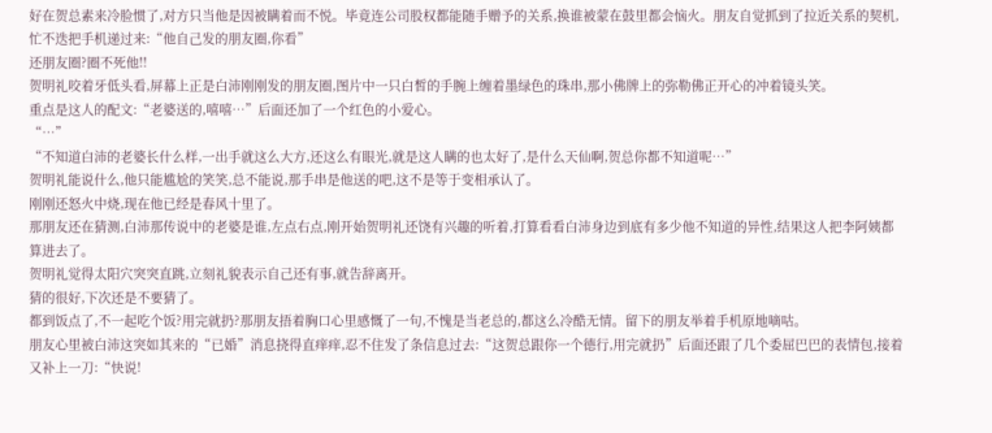好在贺总素来冷脸惯了,对方只当他是因被瞒着而不悦。毕竟连公司股权都能随手赠予的关系,换谁被蒙在鼓里都会恼火。朋友自觉抓到了拉近关系的契机,忙不迭把手机递过来:“他自己发的朋友圈,你看”
还朋友圈?圈不死他!!
贺明礼咬着牙低头看,屏幕上正是白沛刚刚发的朋友圈,图片中一只白皙的手腕上缠着墨绿色的珠串,那小佛牌上的弥勒佛正开心的冲着镜头笑。
重点是这人的配文:“老婆送的,嘻嘻…”后面还加了一个红色的小爱心。
“…”
“不知道白沛的老婆长什么样,一出手就这么大方,还这么有眼光,就是这人瞒的也太好了,是什么天仙啊,贺总你都不知道呢…”
贺明礼能说什么,他只能尴尬的笑笑,总不能说,那手串是他送的吧,这不是等于变相承认了。
刚刚还怒火中烧,现在他已经是春风十里了。
那朋友还在猜测,白沛那传说中的老婆是谁,左点右点,刚开始贺明礼还饶有兴趣的听着,打算看看白沛身边到底有多少他不知道的异性,结果这人把李阿姨都算进去了。
贺明礼觉得太阳穴突突直跳,立刻礼貌表示自己还有事,就告辞离开。
猜的很好,下次还是不要猜了。
都到饭点了,不一起吃个饭?用完就扔?那朋友捂着胸口心里感慨了一句,不愧是当老总的,都这么冷酷无情。留下的朋友举着手机原地嘀咕。
朋友心里被白沛这突如其来的“已婚”消息挠得直痒痒,忍不住发了条信息过去:“这贺总跟你一个德行,用完就扔”后面还跟了几个委屈巴巴的表情包,接着又补上一刀:“快说!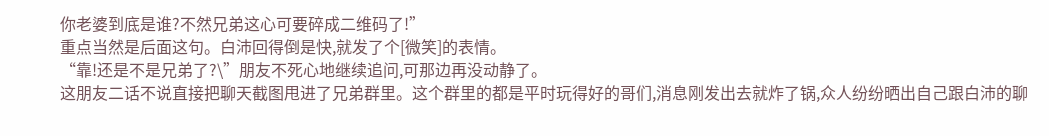你老婆到底是谁?不然兄弟这心可要碎成二维码了!”
重点当然是后面这句。白沛回得倒是快,就发了个[微笑]的表情。
“靠!还是不是兄弟了?\”朋友不死心地继续追问,可那边再没动静了。
这朋友二话不说直接把聊天截图甩进了兄弟群里。这个群里的都是平时玩得好的哥们,消息刚发出去就炸了锅,众人纷纷晒出自己跟白沛的聊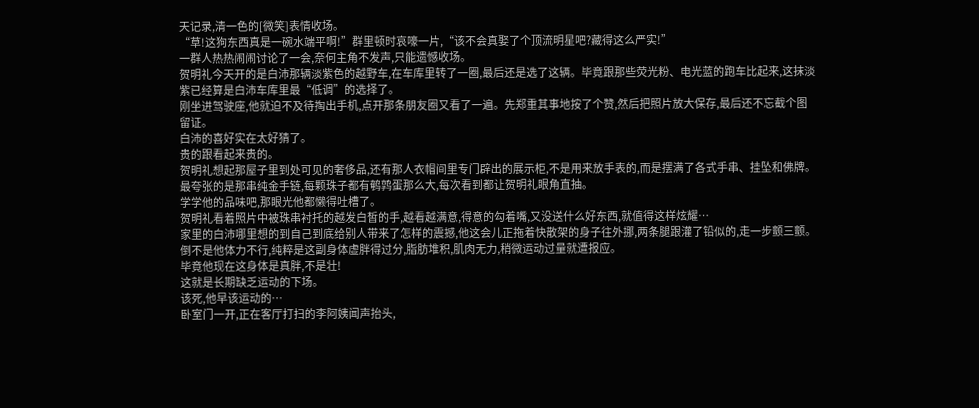天记录,清一色的[微笑]表情收场。
“草!这狗东西真是一碗水端平啊!”群里顿时哀嚎一片,“该不会真娶了个顶流明星吧?藏得这么严实!”
一群人热热闹闹讨论了一会,奈何主角不发声,只能遗憾收场。
贺明礼今天开的是白沛那辆淡紫色的越野车,在车库里转了一圈,最后还是选了这辆。毕竟跟那些荧光粉、电光蓝的跑车比起来,这抹淡紫已经算是白沛车库里最“低调”的选择了。
刚坐进驾驶座,他就迫不及待掏出手机,点开那条朋友圈又看了一遍。先郑重其事地按了个赞,然后把照片放大保存,最后还不忘截个图留证。
白沛的喜好实在太好猜了。
贵的跟看起来贵的。
贺明礼想起那屋子里到处可见的奢侈品,还有那人衣帽间里专门辟出的展示柜,不是用来放手表的,而是摆满了各式手串、挂坠和佛牌。最夸张的是那串纯金手链,每颗珠子都有鹌鹑蛋那么大,每次看到都让贺明礼眼角直抽。
学学他的品味吧,那眼光他都懒得吐槽了。
贺明礼看着照片中被珠串衬托的越发白皙的手,越看越满意,得意的勾着嘴,又没送什么好东西,就值得这样炫耀…
家里的白沛哪里想的到自己到底给别人带来了怎样的震撼,他这会儿正拖着快散架的身子往外挪,两条腿跟灌了铅似的,走一步颤三颤。
倒不是他体力不行,纯粹是这副身体虚胖得过分,脂肪堆积,肌肉无力,稍微运动过量就遭报应。
毕竟他现在这身体是真胖,不是壮!
这就是长期缺乏运动的下场。
该死,他早该运动的…
卧室门一开,正在客厅打扫的李阿姨闻声抬头,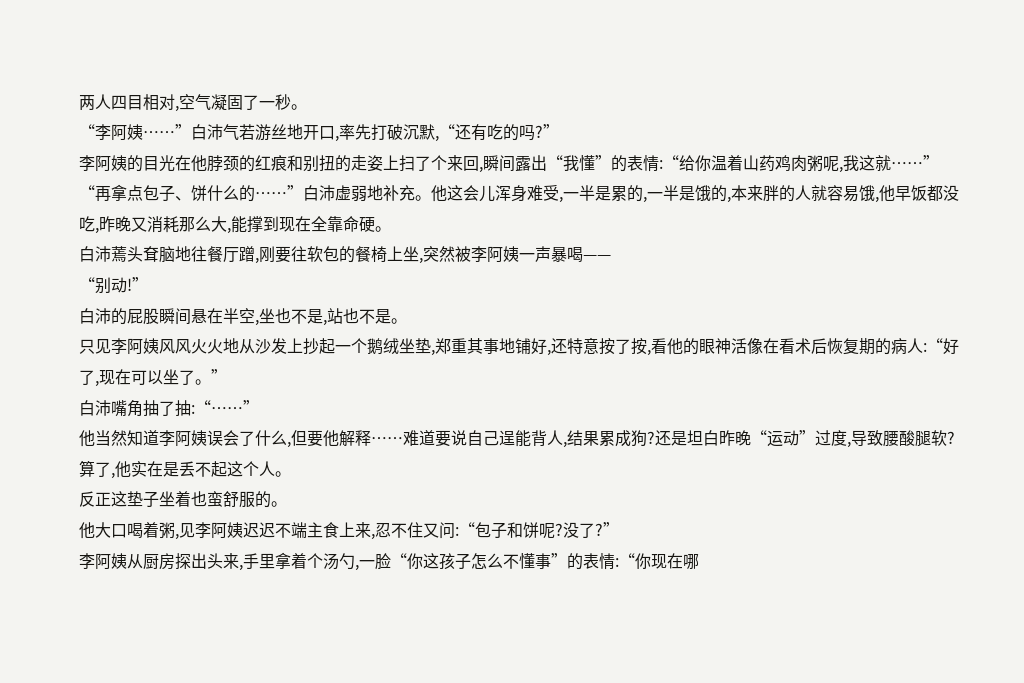两人四目相对,空气凝固了一秒。
“李阿姨……”白沛气若游丝地开口,率先打破沉默,“还有吃的吗?”
李阿姨的目光在他脖颈的红痕和别扭的走姿上扫了个来回,瞬间露出“我懂”的表情:“给你温着山药鸡肉粥呢,我这就……”
“再拿点包子、饼什么的……”白沛虚弱地补充。他这会儿浑身难受,一半是累的,一半是饿的,本来胖的人就容易饿,他早饭都没吃,昨晚又消耗那么大,能撑到现在全靠命硬。
白沛蔫头耷脑地往餐厅蹭,刚要往软包的餐椅上坐,突然被李阿姨一声暴喝——
“别动!”
白沛的屁股瞬间悬在半空,坐也不是,站也不是。
只见李阿姨风风火火地从沙发上抄起一个鹅绒坐垫,郑重其事地铺好,还特意按了按,看他的眼神活像在看术后恢复期的病人:“好了,现在可以坐了。”
白沛嘴角抽了抽:“……”
他当然知道李阿姨误会了什么,但要他解释……难道要说自己逞能背人,结果累成狗?还是坦白昨晚“运动”过度,导致腰酸腿软?
算了,他实在是丢不起这个人。
反正这垫子坐着也蛮舒服的。
他大口喝着粥,见李阿姨迟迟不端主食上来,忍不住又问:“包子和饼呢?没了?”
李阿姨从厨房探出头来,手里拿着个汤勺,一脸“你这孩子怎么不懂事”的表情:“你现在哪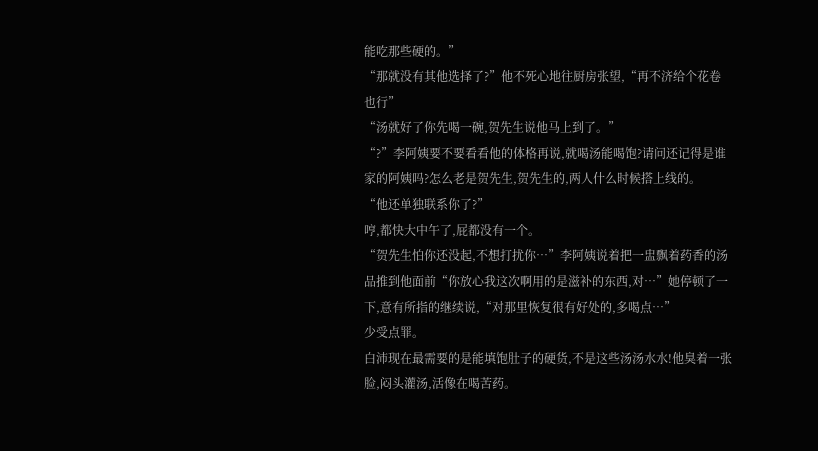能吃那些硬的。”
“那就没有其他选择了?”他不死心地往厨房张望,“再不济给个花卷也行”
“汤就好了你先喝一碗,贺先生说他马上到了。”
“?”李阿姨要不要看看他的体格再说,就喝汤能喝饱?请问还记得是谁家的阿姨吗?怎么老是贺先生,贺先生的,两人什么时候搭上线的。
“他还单独联系你了?”
哼,都快大中午了,屁都没有一个。
“贺先生怕你还没起,不想打扰你…”李阿姨说着把一盅飘着药香的汤品推到他面前“你放心我这次啊用的是滋补的东西,对…”她停顿了一下,意有所指的继续说,“对那里恢复很有好处的,多喝点…”
少受点罪。
白沛现在最需要的是能填饱肚子的硬货,不是这些汤汤水水!他臭着一张脸,闷头灌汤,活像在喝苦药。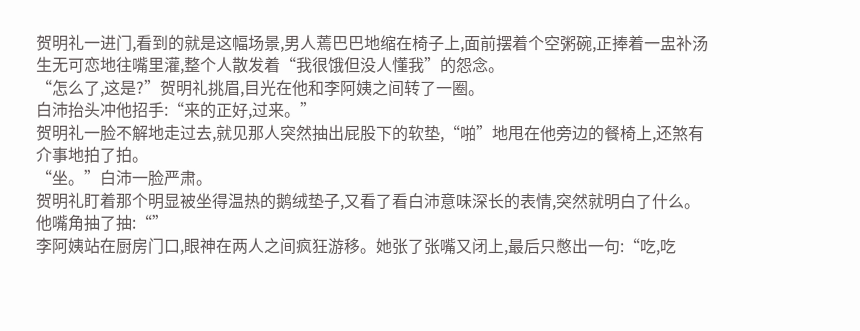贺明礼一进门,看到的就是这幅场景,男人蔫巴巴地缩在椅子上,面前摆着个空粥碗,正捧着一盅补汤生无可恋地往嘴里灌,整个人散发着“我很饿但没人懂我”的怨念。
“怎么了,这是?”贺明礼挑眉,目光在他和李阿姨之间转了一圈。
白沛抬头冲他招手:“来的正好,过来。”
贺明礼一脸不解地走过去,就见那人突然抽出屁股下的软垫,“啪”地甩在他旁边的餐椅上,还煞有介事地拍了拍。
“坐。”白沛一脸严肃。
贺明礼盯着那个明显被坐得温热的鹅绒垫子,又看了看白沛意味深长的表情,突然就明白了什么。他嘴角抽了抽:“”
李阿姨站在厨房门口,眼神在两人之间疯狂游移。她张了张嘴又闭上,最后只憋出一句:“吃,吃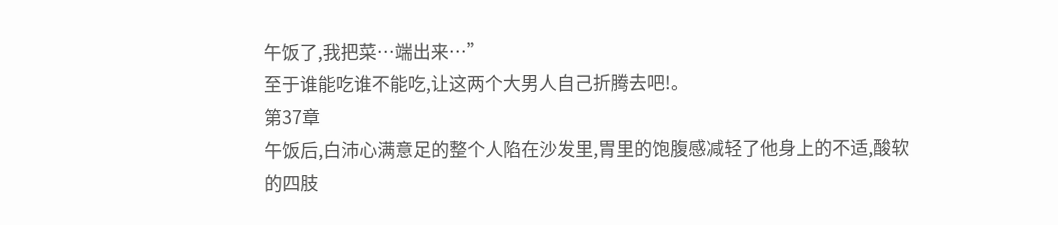午饭了,我把菜…端出来…”
至于谁能吃谁不能吃,让这两个大男人自己折腾去吧!。
第37章
午饭后,白沛心满意足的整个人陷在沙发里,胃里的饱腹感减轻了他身上的不适,酸软的四肢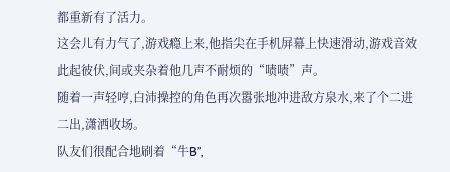都重新有了活力。
这会儿有力气了,游戏瘾上来,他指尖在手机屏幕上快速滑动,游戏音效此起彼伏,间或夹杂着他几声不耐烦的“啧啧”声。
随着一声轻哼,白沛操控的角色再次嚣张地冲进敌方泉水,来了个二进二出,潇洒收场。
队友们很配合地刷着“牛B”,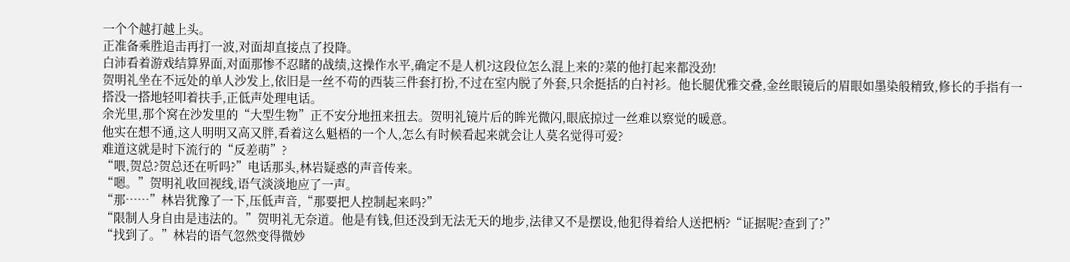一个个越打越上头。
正准备乘胜追击再打一波,对面却直接点了投降。
白沛看着游戏结算界面,对面那惨不忍睹的战绩,这操作水平,确定不是人机?这段位怎么混上来的?菜的他打起来都没劲!
贺明礼坐在不远处的单人沙发上,依旧是一丝不苟的西装三件套打扮,不过在室内脱了外套,只余挺括的白衬衫。他长腿优雅交叠,金丝眼镜后的眉眼如墨染般精致,修长的手指有一搭没一搭地轻叩着扶手,正低声处理电话。
余光里,那个窝在沙发里的“大型生物”正不安分地扭来扭去。贺明礼镜片后的眸光微闪,眼底掠过一丝难以察觉的暖意。
他实在想不通,这人明明又高又胖,看着这么魁梧的一个人,怎么有时候看起来就会让人莫名觉得可爱?
难道这就是时下流行的“反差萌”?
“喂,贺总?贺总还在听吗?”电话那头,林岩疑惑的声音传来。
“嗯。”贺明礼收回视线,语气淡淡地应了一声。
“那……”林岩犹豫了一下,压低声音,“那要把人控制起来吗?”
“限制人身自由是违法的。”贺明礼无奈道。他是有钱,但还没到无法无天的地步,法律又不是摆设,他犯得着给人送把柄?“证据呢?查到了?”
“找到了。”林岩的语气忽然变得微妙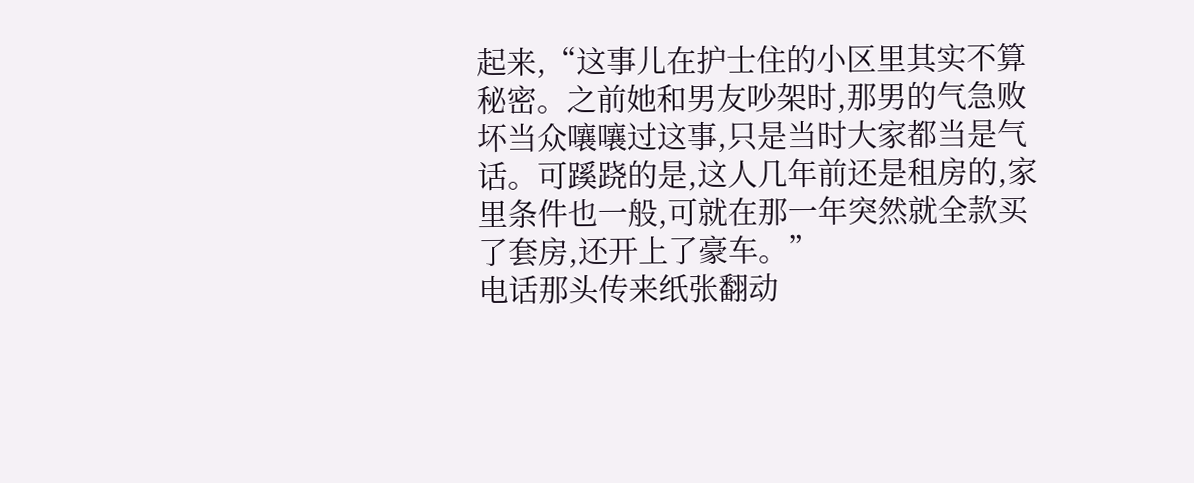起来,“这事儿在护士住的小区里其实不算秘密。之前她和男友吵架时,那男的气急败坏当众嚷嚷过这事,只是当时大家都当是气话。可蹊跷的是,这人几年前还是租房的,家里条件也一般,可就在那一年突然就全款买了套房,还开上了豪车。”
电话那头传来纸张翻动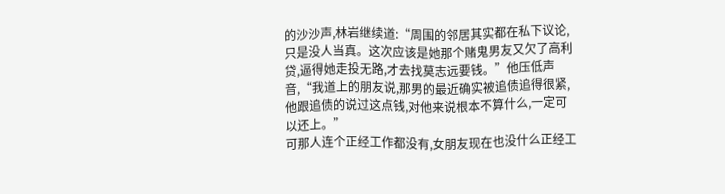的沙沙声,林岩继续道:“周围的邻居其实都在私下议论,只是没人当真。这次应该是她那个赌鬼男友又欠了高利贷,逼得她走投无路,才去找莫志远要钱。”他压低声音,“我道上的朋友说,那男的最近确实被追债追得很紧,他跟追债的说过这点钱,对他来说根本不算什么,一定可以还上。”
可那人连个正经工作都没有,女朋友现在也没什么正经工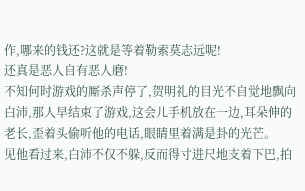作,哪来的钱还?这就是等着勒索莫志远呢!
还真是恶人自有恶人磨!
不知何时游戏的厮杀声停了,贺明礼的目光不自觉地飘向白沛,那人早结束了游戏,这会儿手机放在一边,耳朵伸的老长,歪着头偷听他的电话,眼睛里着满是卦的光芒。
见他看过来,白沛不仅不躲,反而得寸进尺地支着下巴,拍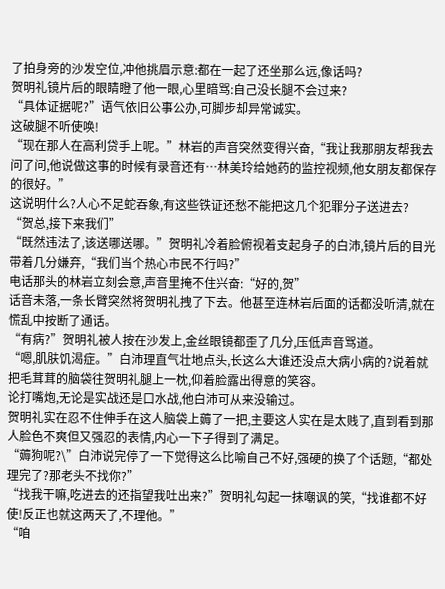了拍身旁的沙发空位,冲他挑眉示意:都在一起了还坐那么远,像话吗?
贺明礼镜片后的眼睛瞪了他一眼,心里暗骂:自己没长腿不会过来?
“具体证据呢?”语气依旧公事公办,可脚步却异常诚实。
这破腿不听使唤!
“现在那人在高利贷手上呢。”林岩的声音突然变得兴奋,“我让我那朋友帮我去问了问,他说做这事的时候有录音还有…林美玲给她药的监控视频,他女朋友都保存的很好。”
这说明什么?人心不足蛇吞象,有这些铁证还愁不能把这几个犯罪分子送进去?
“贺总,接下来我们”
“既然违法了,该送哪送哪。”贺明礼冷着脸俯视着支起身子的白沛,镜片后的目光带着几分嫌弃,“我们当个热心市民不行吗?”
电话那头的林岩立刻会意,声音里掩不住兴奋:“好的,贺”
话音未落,一条长臂突然将贺明礼拽了下去。他甚至连林岩后面的话都没听清,就在慌乱中按断了通话。
“有病?”贺明礼被人按在沙发上,金丝眼镜都歪了几分,压低声音骂道。
“嗯,肌肤饥渴症。”白沛理直气壮地点头,长这么大谁还没点大病小病的?说着就把毛茸茸的脑袋往贺明礼腿上一枕,仰着脸露出得意的笑容。
论打嘴炮,无论是实战还是口水战,他白沛可从来没输过。
贺明礼实在忍不住伸手在这人脑袋上薅了一把,主要这人实在是太贱了,直到看到那人脸色不爽但又强忍的表情,内心一下子得到了满足。
“薅狗呢?\”白沛说完停了一下觉得这么比喻自己不好,强硬的换了个话题,“都处理完了?那老头不找你?”
“找我干嘛,吃进去的还指望我吐出来?”贺明礼勾起一抹嘲讽的笑,“找谁都不好使!反正也就这两天了,不理他。”
“咱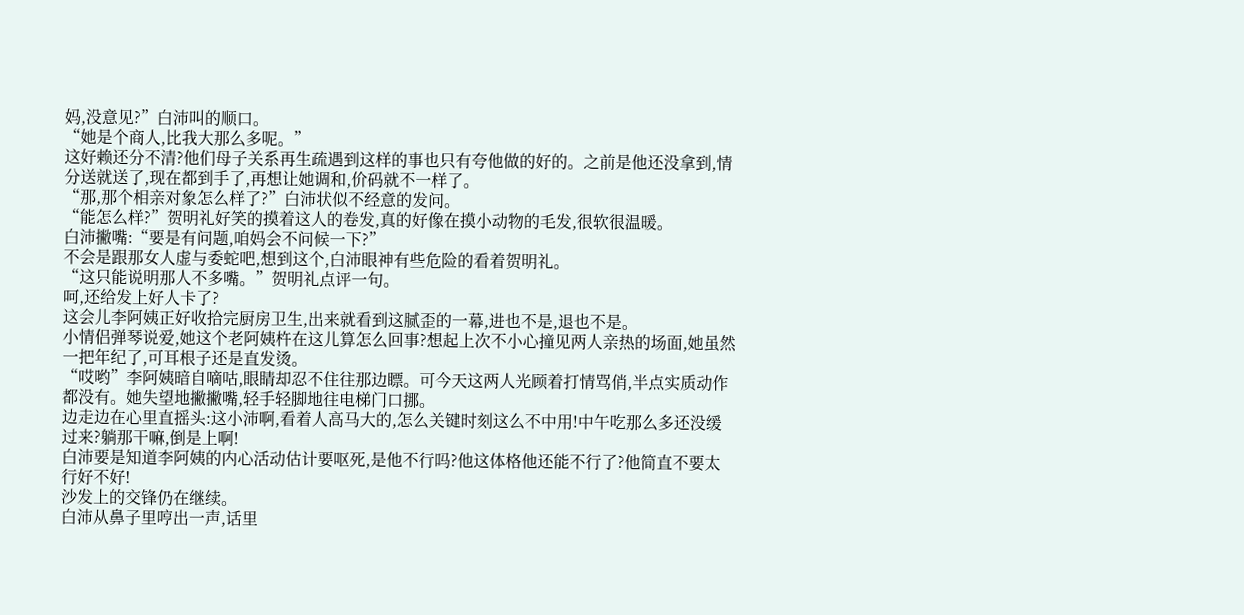妈,没意见?”白沛叫的顺口。
“她是个商人,比我大那么多呢。”
这好赖还分不清?他们母子关系再生疏遇到这样的事也只有夸他做的好的。之前是他还没拿到,情分送就送了,现在都到手了,再想让她调和,价码就不一样了。
“那,那个相亲对象怎么样了?”白沛状似不经意的发问。
“能怎么样?”贺明礼好笑的摸着这人的卷发,真的好像在摸小动物的毛发,很软很温暖。
白沛撇嘴:“要是有问题,咱妈会不问候一下?”
不会是跟那女人虚与委蛇吧,想到这个,白沛眼神有些危险的看着贺明礼。
“这只能说明那人不多嘴。”贺明礼点评一句。
呵,还给发上好人卡了?
这会儿李阿姨正好收拾完厨房卫生,出来就看到这腻歪的一幕,进也不是,退也不是。
小情侣弹琴说爱,她这个老阿姨杵在这儿算怎么回事?想起上次不小心撞见两人亲热的场面,她虽然一把年纪了,可耳根子还是直发烫。
“哎哟”李阿姨暗自嘀咕,眼睛却忍不住往那边瞟。可今天这两人光顾着打情骂俏,半点实质动作都没有。她失望地撇撇嘴,轻手轻脚地往电梯门口挪。
边走边在心里直摇头:这小沛啊,看着人高马大的,怎么关键时刻这么不中用!中午吃那么多还没缓过来?躺那干嘛,倒是上啊!
白沛要是知道李阿姨的内心活动估计要呕死,是他不行吗?他这体格他还能不行了?他简直不要太行好不好!
沙发上的交锋仍在继续。
白沛从鼻子里哼出一声,话里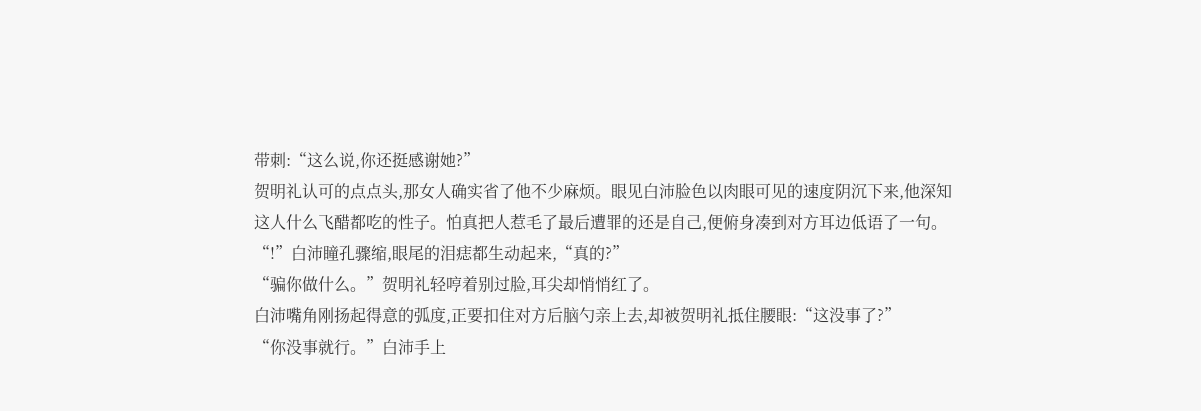带刺:“这么说,你还挺感谢她?”
贺明礼认可的点点头,那女人确实省了他不少麻烦。眼见白沛脸色以肉眼可见的速度阴沉下来,他深知这人什么飞醋都吃的性子。怕真把人惹毛了最后遭罪的还是自己,便俯身凑到对方耳边低语了一句。
“!”白沛瞳孔骤缩,眼尾的泪痣都生动起来,“真的?”
“骗你做什么。”贺明礼轻哼着别过脸,耳尖却悄悄红了。
白沛嘴角刚扬起得意的弧度,正要扣住对方后脑勺亲上去,却被贺明礼抵住腰眼:“这没事了?”
“你没事就行。”白沛手上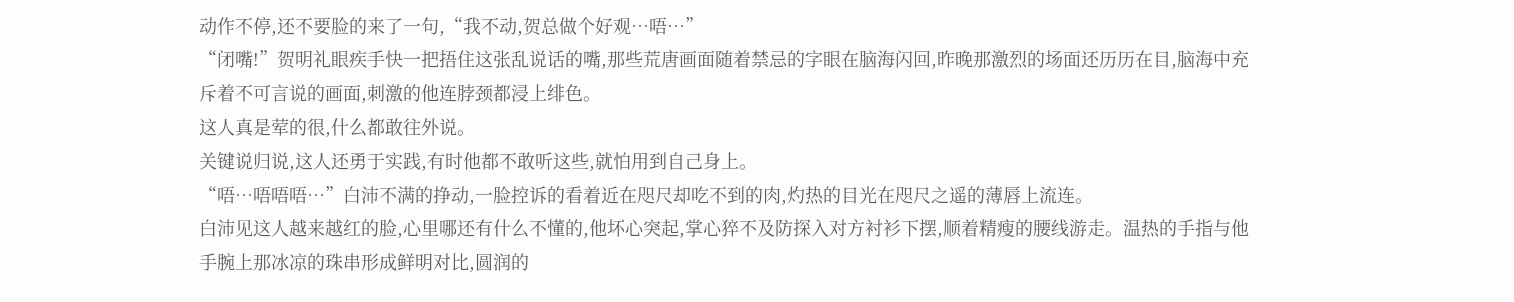动作不停,还不要脸的来了一句,“我不动,贺总做个好观…唔…”
“闭嘴!”贺明礼眼疾手快一把捂住这张乱说话的嘴,那些荒唐画面随着禁忌的字眼在脑海闪回,昨晚那激烈的场面还历历在目,脑海中充斥着不可言说的画面,刺激的他连脖颈都浸上绯色。
这人真是荤的很,什么都敢往外说。
关键说归说,这人还勇于实践,有时他都不敢听这些,就怕用到自己身上。
“唔…唔唔唔…”白沛不满的挣动,一脸控诉的看着近在咫尺却吃不到的肉,灼热的目光在咫尺之遥的薄唇上流连。
白沛见这人越来越红的脸,心里哪还有什么不懂的,他坏心突起,掌心猝不及防探入对方衬衫下摆,顺着精瘦的腰线游走。温热的手指与他手腕上那冰凉的珠串形成鲜明对比,圆润的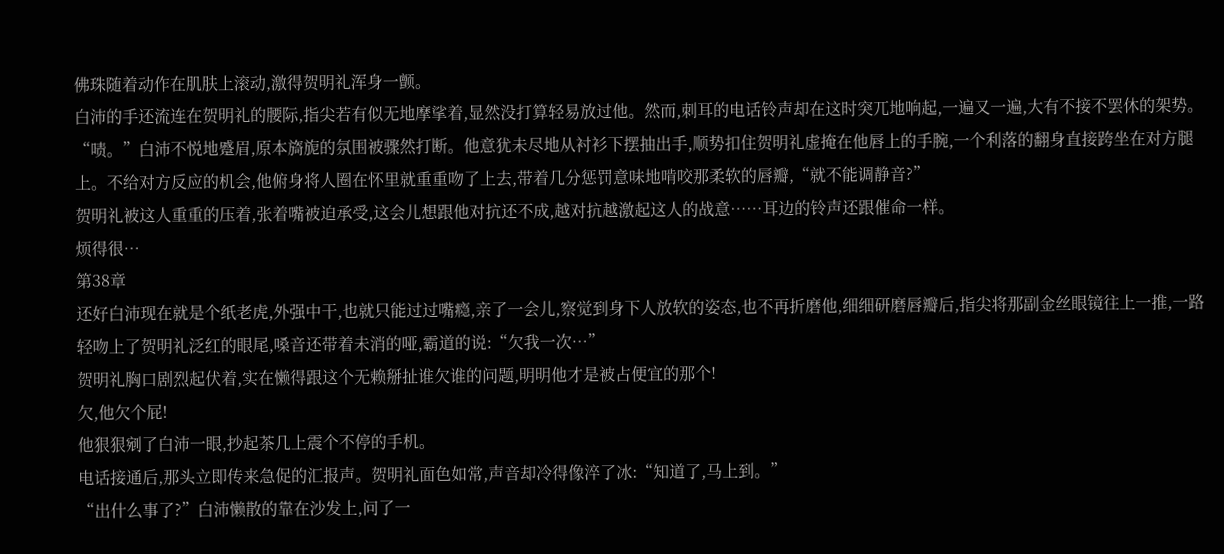佛珠随着动作在肌肤上滚动,激得贺明礼浑身一颤。
白沛的手还流连在贺明礼的腰际,指尖若有似无地摩挲着,显然没打算轻易放过他。然而,刺耳的电话铃声却在这时突兀地响起,一遍又一遍,大有不接不罢休的架势。
“啧。”白沛不悦地蹙眉,原本旖旎的氛围被骤然打断。他意犹未尽地从衬衫下摆抽出手,顺势扣住贺明礼虚掩在他唇上的手腕,一个利落的翻身直接跨坐在对方腿上。不给对方反应的机会,他俯身将人圈在怀里就重重吻了上去,带着几分惩罚意味地啃咬那柔软的唇瓣,“就不能调静音?”
贺明礼被这人重重的压着,张着嘴被迫承受,这会儿想跟他对抗还不成,越对抗越激起这人的战意……耳边的铃声还跟催命一样。
烦得很…
第38章
还好白沛现在就是个纸老虎,外强中干,也就只能过过嘴瘾,亲了一会儿,察觉到身下人放软的姿态,也不再折磨他,细细研磨唇瓣后,指尖将那副金丝眼镜往上一推,一路轻吻上了贺明礼泛红的眼尾,嗓音还带着未消的哑,霸道的说:“欠我一次…”
贺明礼胸口剧烈起伏着,实在懒得跟这个无赖掰扯谁欠谁的问题,明明他才是被占便宜的那个!
欠,他欠个屁!
他狠狠剜了白沛一眼,抄起茶几上震个不停的手机。
电话接通后,那头立即传来急促的汇报声。贺明礼面色如常,声音却冷得像淬了冰:“知道了,马上到。”
“出什么事了?”白沛懒散的靠在沙发上,问了一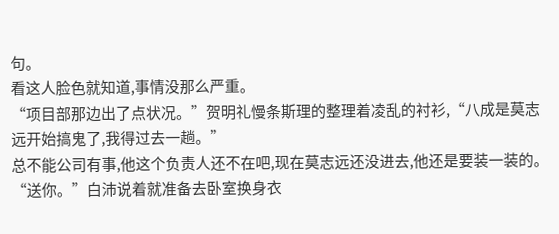句。
看这人脸色就知道,事情没那么严重。
“项目部那边出了点状况。”贺明礼慢条斯理的整理着凌乱的衬衫,“八成是莫志远开始搞鬼了,我得过去一趟。”
总不能公司有事,他这个负责人还不在吧,现在莫志远还没进去,他还是要装一装的。
“送你。”白沛说着就准备去卧室换身衣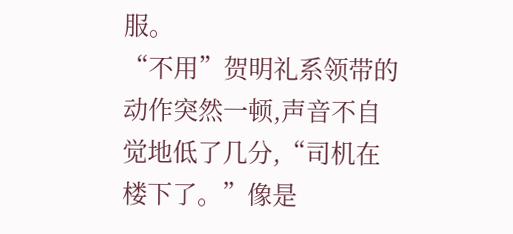服。
“不用”贺明礼系领带的动作突然一顿,声音不自觉地低了几分,“司机在楼下了。”像是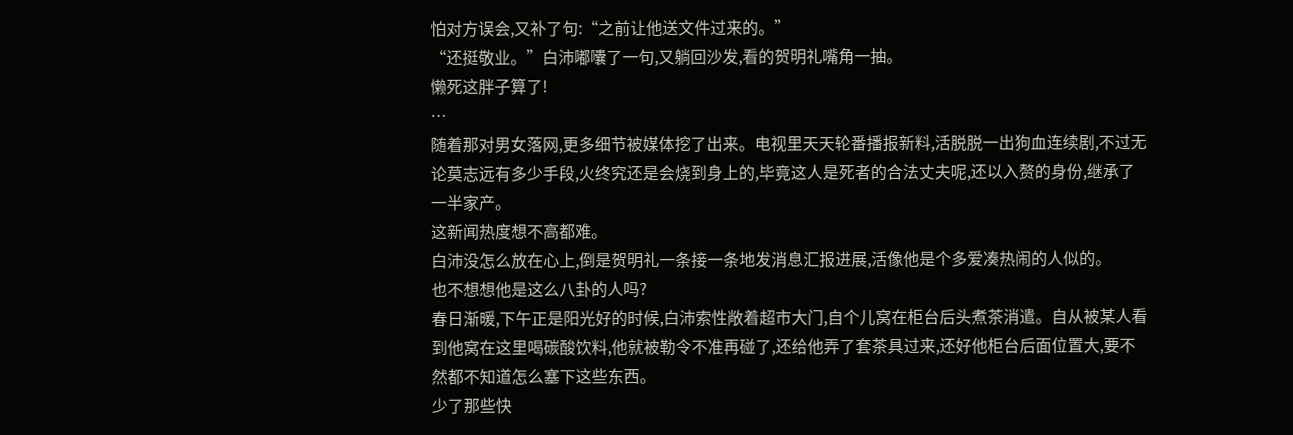怕对方误会,又补了句:“之前让他送文件过来的。”
“还挺敬业。”白沛嘟囔了一句,又躺回沙发,看的贺明礼嘴角一抽。
懒死这胖子算了!
…
随着那对男女落网,更多细节被媒体挖了出来。电视里天天轮番播报新料,活脱脱一出狗血连续剧,不过无论莫志远有多少手段,火终究还是会烧到身上的,毕竟这人是死者的合法丈夫呢,还以入赘的身份,继承了一半家产。
这新闻热度想不高都难。
白沛没怎么放在心上,倒是贺明礼一条接一条地发消息汇报进展,活像他是个多爱凑热闹的人似的。
也不想想他是这么八卦的人吗?
春日渐暖,下午正是阳光好的时候,白沛索性敞着超市大门,自个儿窝在柜台后头煮茶消遣。自从被某人看到他窝在这里喝碳酸饮料,他就被勒令不准再碰了,还给他弄了套茶具过来,还好他柜台后面位置大,要不然都不知道怎么塞下这些东西。
少了那些快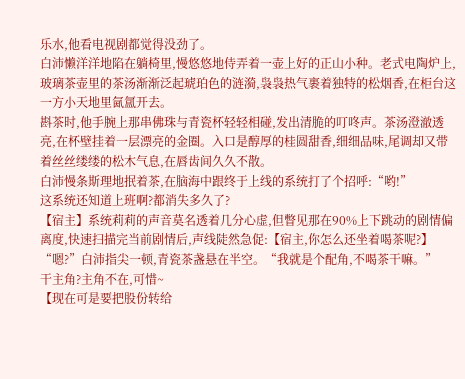乐水,他看电视剧都觉得没劲了。
白沛懒洋洋地陷在躺椅里,慢悠悠地侍弄着一壶上好的正山小种。老式电陶炉上,玻璃茶壶里的茶汤渐渐泛起琥珀色的涟漪,袅袅热气裹着独特的松烟香,在柜台这一方小天地里氤氲开去。
斟茶时,他手腕上那串佛珠与青瓷杯轻轻相碰,发出清脆的叮咚声。茶汤澄澈透亮,在杯壁挂着一层漂亮的金圈。入口是醇厚的桂圆甜香,细细品味,尾调却又带着丝丝缕缕的松木气息,在唇齿间久久不散。
白沛慢条斯理地抿着茶,在脑海中跟终于上线的系统打了个招呼:“哟!”
这系统还知道上班啊?都消失多久了?
【宿主】系统莉莉的声音莫名透着几分心虚,但瞥见那在90%上下跳动的剧情偏离度,快速扫描完当前剧情后,声线陡然急促:【宿主,你怎么还坐着喝茶呢?】
“嗯?”白沛指尖一顿,青瓷茶盏悬在半空。“我就是个配角,不喝茶干嘛。”
干主角?主角不在,可惜~
【现在可是要把股份转给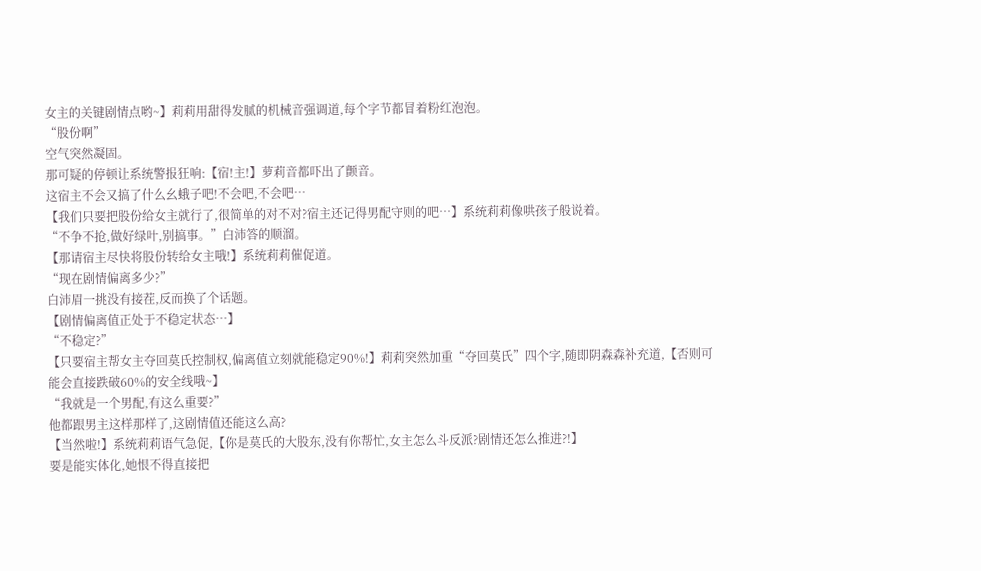女主的关键剧情点哟~】莉莉用甜得发腻的机械音强调道,每个字节都冒着粉红泡泡。
“股份啊”
空气突然凝固。
那可疑的停顿让系统警报狂响:【宿!主!】萝莉音都吓出了颤音。
这宿主不会又搞了什么幺蛾子吧!不会吧,不会吧…
【我们只要把股份给女主就行了,很简单的对不对?宿主还记得男配守则的吧…】系统莉莉像哄孩子般说着。
“不争不抢,做好绿叶,别搞事。”白沛答的顺溜。
【那请宿主尽快将股份转给女主哦!】系统莉莉催促道。
“现在剧情偏离多少?”
白沛眉一挑没有接茬,反而换了个话题。
【剧情偏离值正处于不稳定状态…】
“不稳定?”
【只要宿主帮女主夺回莫氏控制权,偏离值立刻就能稳定90%!】莉莉突然加重“夺回莫氏”四个字,随即阴森森补充道,【否则可能会直接跌破60%的安全线哦~】
“我就是一个男配,有这么重要?”
他都跟男主这样那样了,这剧情值还能这么高?
【当然啦!】系统莉莉语气急促,【你是莫氏的大股东,没有你帮忙,女主怎么斗反派?剧情还怎么推进?!】
要是能实体化,她恨不得直接把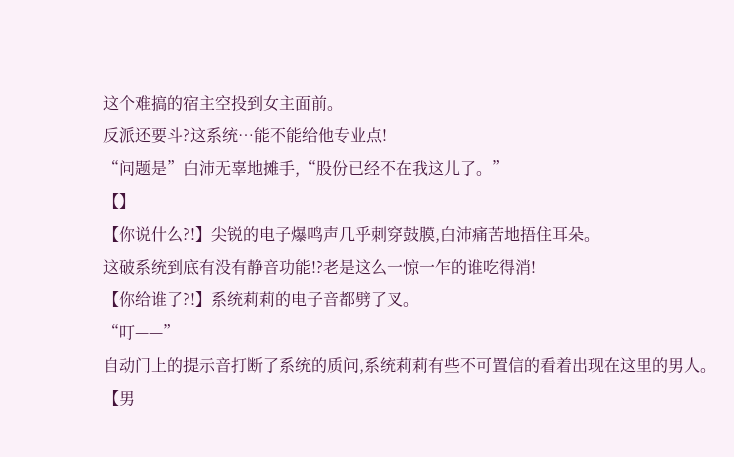这个难搞的宿主空投到女主面前。
反派还要斗?这系统…能不能给他专业点!
“问题是”白沛无辜地摊手,“股份已经不在我这儿了。”
【】
【你说什么?!】尖锐的电子爆鸣声几乎刺穿鼓膜,白沛痛苦地捂住耳朵。
这破系统到底有没有静音功能!?老是这么一惊一乍的谁吃得消!
【你给谁了?!】系统莉莉的电子音都劈了叉。
“叮——”
自动门上的提示音打断了系统的质问,系统莉莉有些不可置信的看着出现在这里的男人。
【男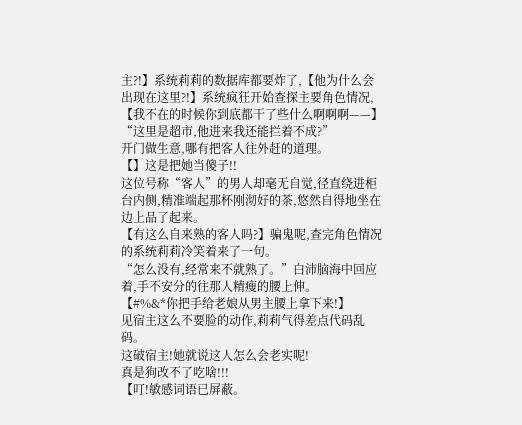主?!】系统莉莉的数据库都要炸了,【他为什么会出现在这里?!】系统疯狂开始查探主要角色情况,【我不在的时候你到底都干了些什么啊啊啊——】
“这里是超市,他进来我还能拦着不成?”
开门做生意,哪有把客人往外赶的道理。
【】这是把她当傻子!!
这位号称“客人”的男人却毫无自觉,径直绕进柜台内侧,精准端起那杯刚沏好的茶,悠然自得地坐在边上品了起来。
【有这么自来熟的客人吗?】骗鬼呢,查完角色情况的系统莉莉冷笑着来了一句。
“怎么没有,经常来不就熟了。”白沛脑海中回应着,手不安分的往那人精瘦的腰上伸。
【#%&*你把手给老娘从男主腰上拿下来!】
见宿主这么不要脸的动作,莉莉气得差点代码乱码。
这破宿主!她就说这人怎么会老实呢!
真是狗改不了吃啥!!!
【叮!敏感词语已屏蔽。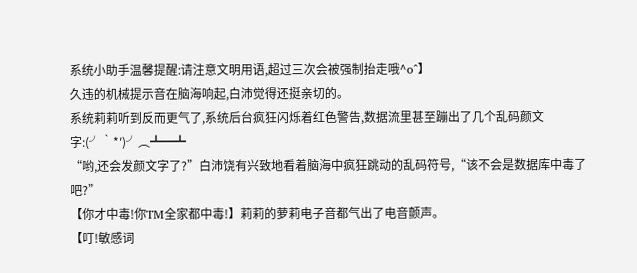系统小助手温馨提醒:请注意文明用语,超过三次会被强制抬走哦^o^】
久违的机械提示音在脑海响起,白沛觉得还挺亲切的。
系统莉莉听到反而更气了,系统后台疯狂闪烁着红色警告,数据流里甚至蹦出了几个乱码颜文字:(╯‵*′)╯︵┻━┻
“哟,还会发颜文字了?”白沛饶有兴致地看着脑海中疯狂跳动的乱码符号,“该不会是数据库中毒了吧?”
【你才中毒!你TM全家都中毒!】莉莉的萝莉电子音都气出了电音颤声。
【叮!敏感词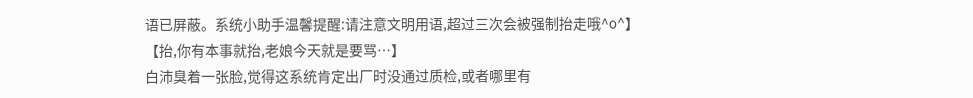语已屏蔽。系统小助手温馨提醒:请注意文明用语,超过三次会被强制抬走哦^o^】
【抬,你有本事就抬,老娘今天就是要骂…】
白沛臭着一张脸,觉得这系统肯定出厂时没通过质检,或者哪里有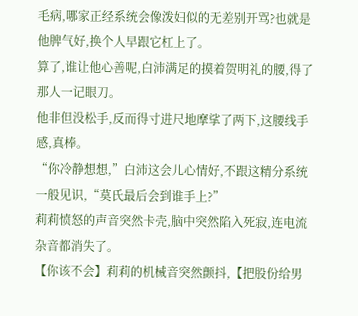毛病,哪家正经系统会像泼妇似的无差别开骂?也就是他脾气好,换个人早跟它杠上了。
算了,谁让他心善呢,白沛满足的摸着贺明礼的腰,得了那人一记眼刀。
他非但没松手,反而得寸进尺地摩挲了两下,这腰线手感,真棒。
“你冷静想想,”白沛这会儿心情好,不跟这精分系统一般见识,“莫氏最后会到谁手上?”
莉莉愤怒的声音突然卡壳,脑中突然陷入死寂,连电流杂音都消失了。
【你该不会】莉莉的机械音突然颤抖,【把股份给男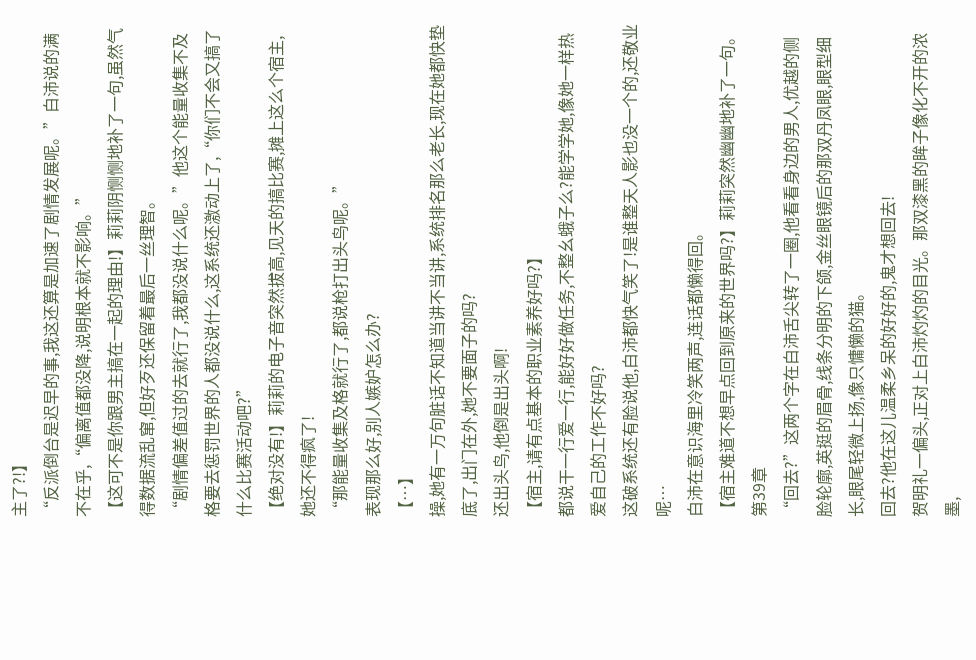主了?!】
“反派倒台是迟早的事,我这还算是加速了剧情发展呢。”白沛说的满不在乎,“偏离值都没降,说明根本就不影响。”
【这可不是你跟男主搞在一起的理由!】莉莉阴恻恻地补了一句,虽然气得数据流乱窜,但好歹还保留着最后一丝理智。
“剧情偏差值过的去就行了,我都没说什么呢。”他这个能量收集不及格要去惩罚世界的人都没说什么,这系统还激动上了,“你们不会又搞了什么比赛活动吧?”
【绝对没有!】莉莉的电子音突然拔高,见天的搞比赛,摊上这么个宿主,她还不得疯了!
“那能量收集及格就行了,都说枪打出头鸟呢。”
表现那么好,别人嫉妒怎么办?
【…】
操,她有一万句脏话不知道当讲不当讲,系统排名那么老长,现在她都快垫底了,出门在外,她不要面子的吗?
还出头鸟,他倒是出头啊!
【宿主,请有点基本的职业素养好吗?】
都说干一行爱一行,能好好做任务,不整幺蛾子么?能学学她,像她一样热爱自己的工作不好吗?
这破系统还有脸说他,白沛都快气笑了!是谁整天人影也没一个的,还敬业呢…
白沛在意识海里冷笑两声,连话都懒得回。
【宿主难道不想早点回到原来的世界吗?】莉莉突然幽幽地补了一句。
第39章
“回去?”这两个字在白沛舌尖转了一圈,他看看身边的男人,优越的侧脸轮廓,英挺的眉骨,线条分明的下颌,金丝眼镜后的那双丹凤眼,眼型细长,眼尾轻微上扬,像只慵懒的猫。
回去?他在这儿温柔乡呆的好好的,鬼才想回去!
贺明礼一偏头,正对上白沛灼灼的目光。那双漆黑的眸子像化不开的浓墨,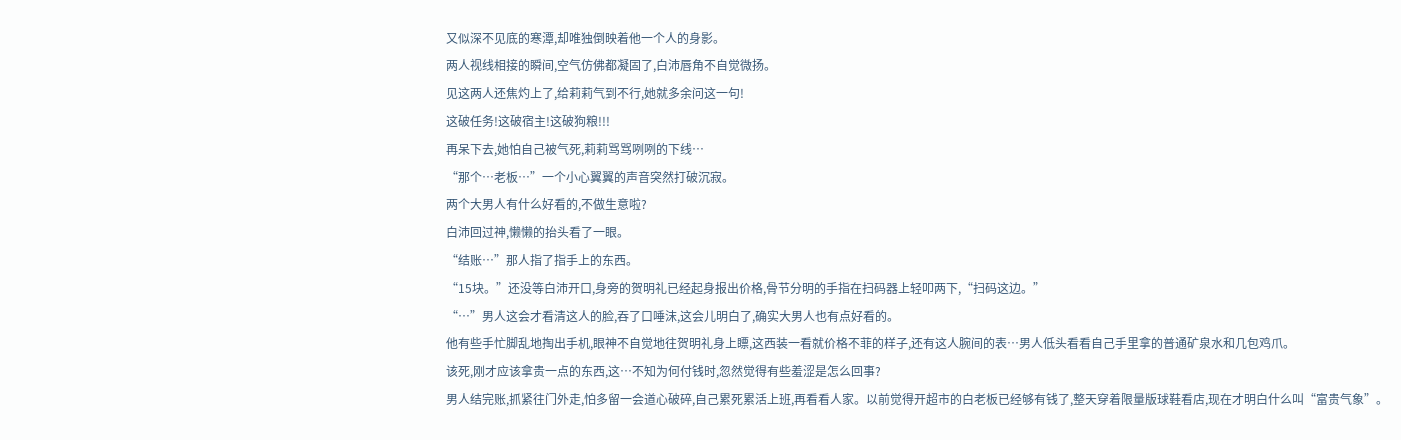又似深不见底的寒潭,却唯独倒映着他一个人的身影。
两人视线相接的瞬间,空气仿佛都凝固了,白沛唇角不自觉微扬。
见这两人还焦灼上了,给莉莉气到不行,她就多余问这一句!
这破任务!这破宿主!这破狗粮!!!
再呆下去,她怕自己被气死,莉莉骂骂咧咧的下线…
“那个…老板…”一个小心翼翼的声音突然打破沉寂。
两个大男人有什么好看的,不做生意啦?
白沛回过神,懒懒的抬头看了一眼。
“结账…”那人指了指手上的东西。
“15块。”还没等白沛开口,身旁的贺明礼已经起身报出价格,骨节分明的手指在扫码器上轻叩两下,“扫码这边。”
“…”男人这会才看清这人的脸,吞了口唾沫,这会儿明白了,确实大男人也有点好看的。
他有些手忙脚乱地掏出手机,眼神不自觉地往贺明礼身上瞟,这西装一看就价格不菲的样子,还有这人腕间的表…男人低头看看自己手里拿的普通矿泉水和几包鸡爪。
该死,刚才应该拿贵一点的东西,这…不知为何付钱时,忽然觉得有些羞涩是怎么回事?
男人结完账,抓紧往门外走,怕多留一会道心破碎,自己累死累活上班,再看看人家。以前觉得开超市的白老板已经够有钱了,整天穿着限量版球鞋看店,现在才明白什么叫“富贵气象”。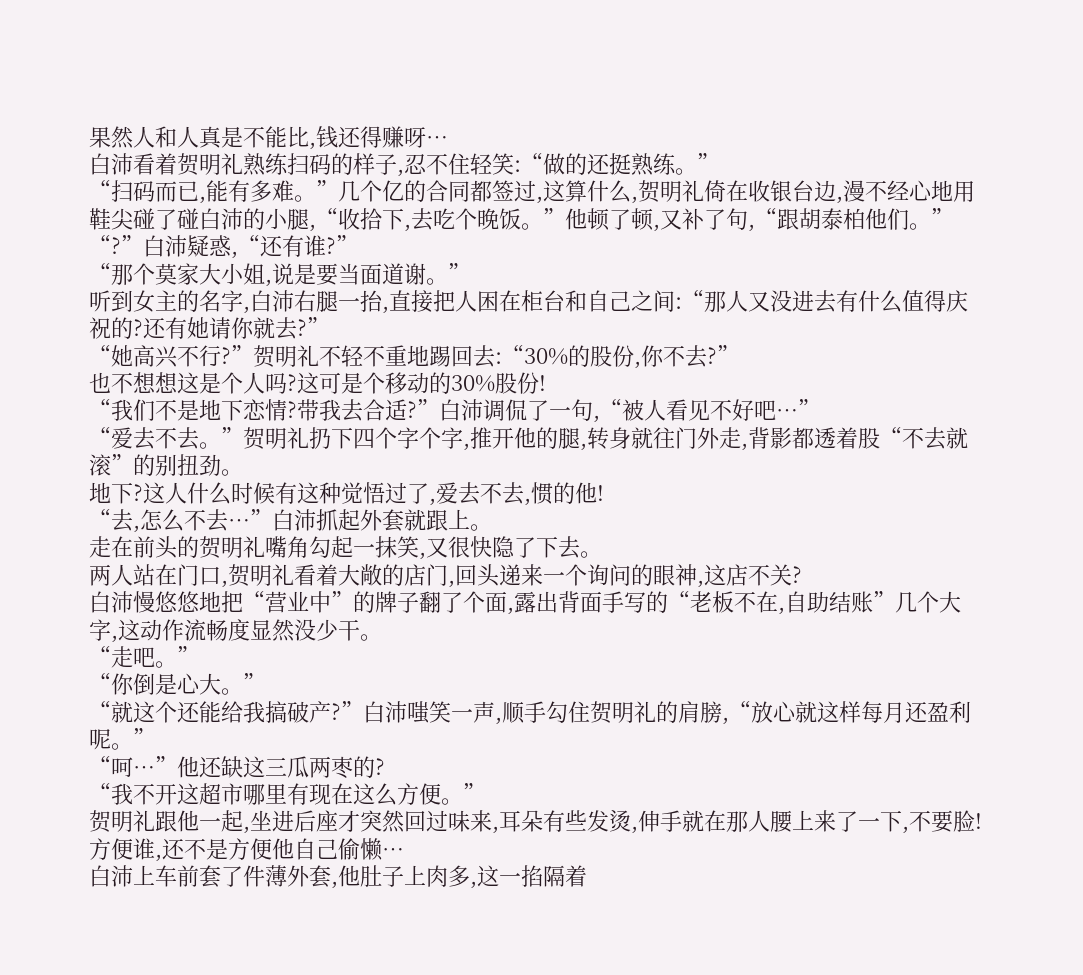果然人和人真是不能比,钱还得赚呀…
白沛看着贺明礼熟练扫码的样子,忍不住轻笑:“做的还挺熟练。”
“扫码而已,能有多难。”几个亿的合同都签过,这算什么,贺明礼倚在收银台边,漫不经心地用鞋尖碰了碰白沛的小腿,“收拾下,去吃个晚饭。”他顿了顿,又补了句,“跟胡泰柏他们。”
“?”白沛疑惑,“还有谁?”
“那个莫家大小姐,说是要当面道谢。”
听到女主的名字,白沛右腿一抬,直接把人困在柜台和自己之间:“那人又没进去有什么值得庆祝的?还有她请你就去?”
“她高兴不行?”贺明礼不轻不重地踢回去:“30%的股份,你不去?”
也不想想这是个人吗?这可是个移动的30%股份!
“我们不是地下恋情?带我去合适?”白沛调侃了一句,“被人看见不好吧…”
“爱去不去。”贺明礼扔下四个字个字,推开他的腿,转身就往门外走,背影都透着股“不去就滚”的别扭劲。
地下?这人什么时候有这种觉悟过了,爱去不去,惯的他!
“去,怎么不去…”白沛抓起外套就跟上。
走在前头的贺明礼嘴角勾起一抹笑,又很快隐了下去。
两人站在门口,贺明礼看着大敞的店门,回头递来一个询问的眼神,这店不关?
白沛慢悠悠地把“营业中”的牌子翻了个面,露出背面手写的“老板不在,自助结账”几个大字,这动作流畅度显然没少干。
“走吧。”
“你倒是心大。”
“就这个还能给我搞破产?”白沛嗤笑一声,顺手勾住贺明礼的肩膀,“放心就这样每月还盈利呢。”
“呵…”他还缺这三瓜两枣的?
“我不开这超市哪里有现在这么方便。”
贺明礼跟他一起,坐进后座才突然回过味来,耳朵有些发烫,伸手就在那人腰上来了一下,不要脸!
方便谁,还不是方便他自己偷懒…
白沛上车前套了件薄外套,他肚子上肉多,这一掐隔着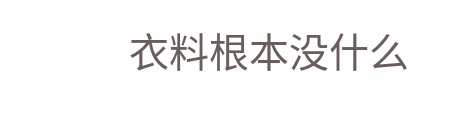衣料根本没什么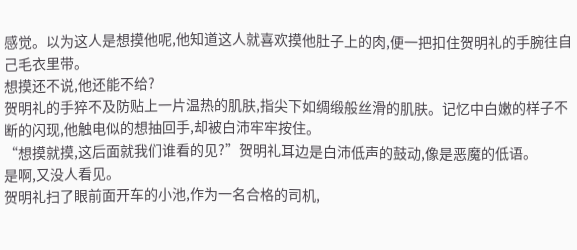感觉。以为这人是想摸他呢,他知道这人就喜欢摸他肚子上的肉,便一把扣住贺明礼的手腕往自己毛衣里带。
想摸还不说,他还能不给?
贺明礼的手猝不及防贴上一片温热的肌肤,指尖下如绸缎般丝滑的肌肤。记忆中白嫩的样子不断的闪现,他触电似的想抽回手,却被白沛牢牢按住。
“想摸就摸,这后面就我们谁看的见?”贺明礼耳边是白沛低声的鼓动,像是恶魔的低语。
是啊,又没人看见。
贺明礼扫了眼前面开车的小池,作为一名合格的司机,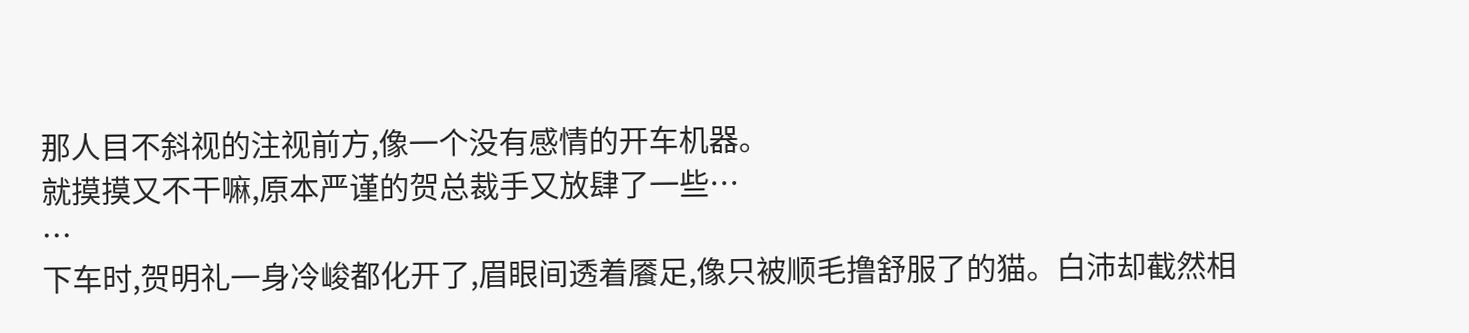那人目不斜视的注视前方,像一个没有感情的开车机器。
就摸摸又不干嘛,原本严谨的贺总裁手又放肆了一些…
…
下车时,贺明礼一身冷峻都化开了,眉眼间透着餍足,像只被顺毛撸舒服了的猫。白沛却截然相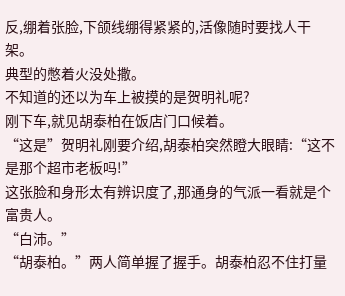反,绷着张脸,下颌线绷得紧紧的,活像随时要找人干架。
典型的憋着火没处撒。
不知道的还以为车上被摸的是贺明礼呢?
刚下车,就见胡泰柏在饭店门口候着。
“这是”贺明礼刚要介绍,胡泰柏突然瞪大眼睛:“这不是那个超市老板吗!”
这张脸和身形太有辨识度了,那通身的气派一看就是个富贵人。
“白沛。”
“胡泰柏。”两人简单握了握手。胡泰柏忍不住打量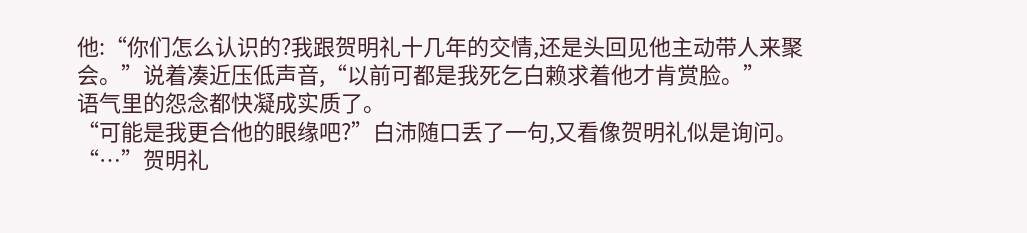他:“你们怎么认识的?我跟贺明礼十几年的交情,还是头回见他主动带人来聚会。”说着凑近压低声音,“以前可都是我死乞白赖求着他才肯赏脸。”
语气里的怨念都快凝成实质了。
“可能是我更合他的眼缘吧?”白沛随口丢了一句,又看像贺明礼似是询问。
“…”贺明礼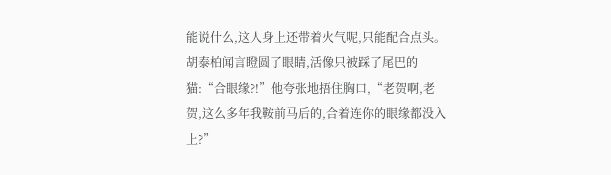能说什么,这人身上还带着火气呢,只能配合点头。
胡泰柏闻言瞪圆了眼睛,活像只被踩了尾巴的猫:“合眼缘?!”他夸张地捂住胸口,“老贺啊,老贺,这么多年我鞍前马后的,合着连你的眼缘都没入上?”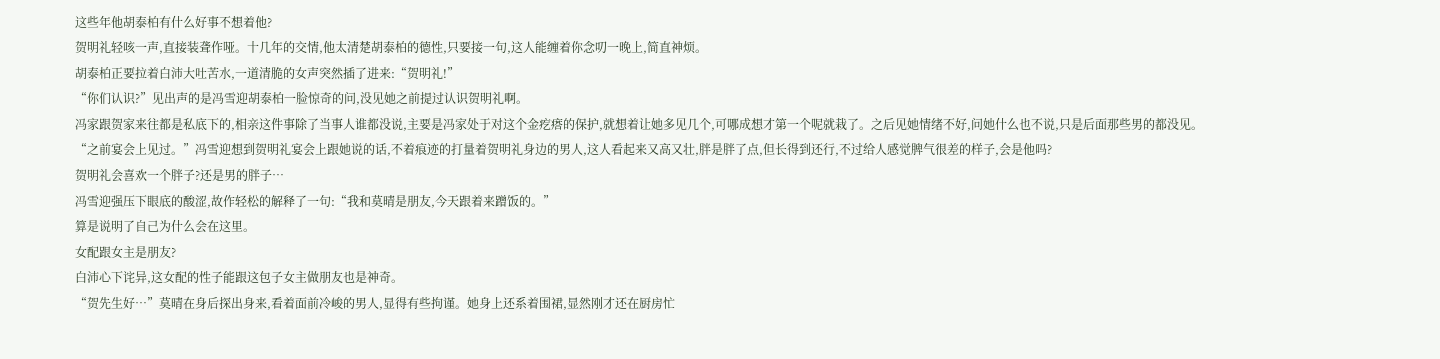这些年他胡泰柏有什么好事不想着他?
贺明礼轻咳一声,直接装聋作哑。十几年的交情,他太清楚胡泰柏的德性,只要接一句,这人能缠着你念叨一晚上,简直神烦。
胡泰柏正要拉着白沛大吐苦水,一道清脆的女声突然插了进来:“贺明礼!”
“你们认识?”见出声的是冯雪迎胡泰柏一脸惊奇的问,没见她之前提过认识贺明礼啊。
冯家跟贺家来往都是私底下的,相亲这件事除了当事人谁都没说,主要是冯家处于对这个金疙瘩的保护,就想着让她多见几个,可哪成想才第一个呢就栽了。之后见她情绪不好,问她什么也不说,只是后面那些男的都没见。
“之前宴会上见过。”冯雪迎想到贺明礼宴会上跟她说的话,不着痕迹的打量着贺明礼身边的男人,这人看起来又高又壮,胖是胖了点,但长得到还行,不过给人感觉脾气很差的样子,会是他吗?
贺明礼会喜欢一个胖子?还是男的胖子…
冯雪迎强压下眼底的酸涩,故作轻松的解释了一句:“我和莫晴是朋友,今天跟着来蹭饭的。”
算是说明了自己为什么会在这里。
女配跟女主是朋友?
白沛心下诧异,这女配的性子能跟这包子女主做朋友也是神奇。
“贺先生好…”莫晴在身后探出身来,看着面前冷峻的男人,显得有些拘谨。她身上还系着围裙,显然刚才还在厨房忙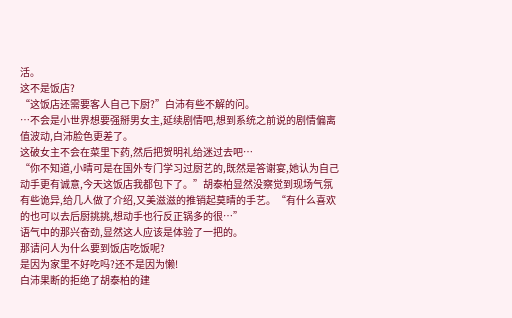活。
这不是饭店?
“这饭店还需要客人自己下厨?”白沛有些不解的问。
…不会是小世界想要强掰男女主,延续剧情吧,想到系统之前说的剧情偏离值波动,白沛脸色更差了。
这破女主不会在菜里下药,然后把贺明礼给迷过去吧…
“你不知道,小晴可是在国外专门学习过厨艺的,既然是答谢宴,她认为自己动手更有诚意,今天这饭店我都包下了。”胡泰柏显然没察觉到现场气氛有些诡异,给几人做了介绍,又美滋滋的推销起莫晴的手艺。“有什么喜欢的也可以去后厨挑挑,想动手也行反正锅多的很…”
语气中的那兴奋劲,显然这人应该是体验了一把的。
那请问人为什么要到饭店吃饭呢?
是因为家里不好吃吗?还不是因为懒!
白沛果断的拒绝了胡泰柏的建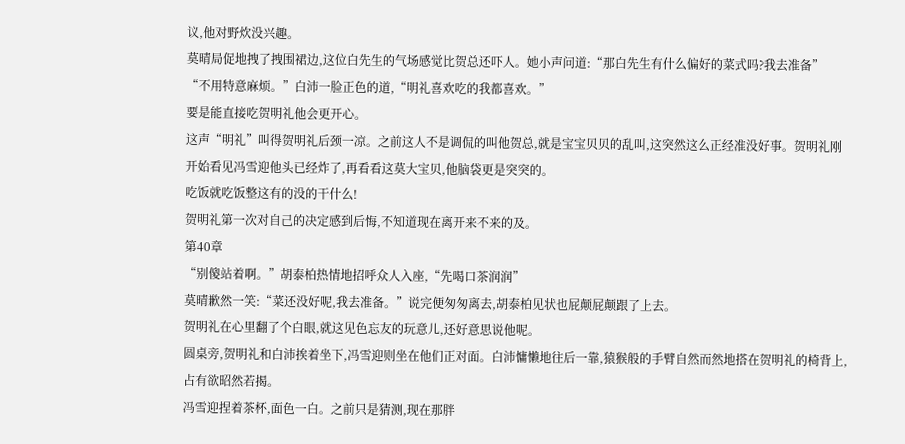议,他对野炊没兴趣。
莫晴局促地拽了拽围裙边,这位白先生的气场感觉比贺总还吓人。她小声问道:“那白先生有什么偏好的菜式吗?我去准备”
“不用特意麻烦。”白沛一脸正色的道,“明礼喜欢吃的我都喜欢。”
要是能直接吃贺明礼他会更开心。
这声“明礼”叫得贺明礼后颈一凉。之前这人不是调侃的叫他贺总,就是宝宝贝贝的乱叫,这突然这么正经准没好事。贺明礼刚开始看见冯雪迎他头已经炸了,再看看这莫大宝贝,他脑袋更是突突的。
吃饭就吃饭整这有的没的干什么!
贺明礼第一次对自己的决定感到后悔,不知道现在离开来不来的及。
第40章
“别傻站着啊。”胡泰柏热情地招呼众人入座,“先喝口茶润润”
莫晴歉然一笑:“菜还没好呢,我去准备。”说完便匆匆离去,胡泰柏见状也屁颠屁颠跟了上去。
贺明礼在心里翻了个白眼,就这见色忘友的玩意儿,还好意思说他呢。
圆桌旁,贺明礼和白沛挨着坐下,冯雪迎则坐在他们正对面。白沛慵懒地往后一靠,猿猴般的手臂自然而然地搭在贺明礼的椅背上,占有欲昭然若揭。
冯雪迎捏着茶杯,面色一白。之前只是猜测,现在那胖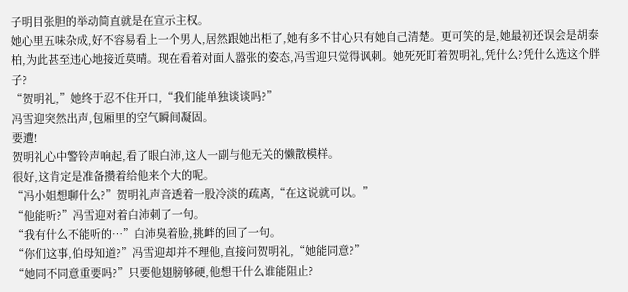子明目张胆的举动简直就是在宣示主权。
她心里五味杂成,好不容易看上一个男人,居然跟她出柜了,她有多不甘心只有她自己清楚。更可笑的是,她最初还误会是胡泰柏,为此甚至违心地接近莫晴。现在看着对面人嚣张的姿态,冯雪迎只觉得讽刺。她死死盯着贺明礼,凭什么?凭什么选这个胖子?
“贺明礼,”她终于忍不住开口,“我们能单独谈谈吗?”
冯雪迎突然出声,包厢里的空气瞬间凝固。
要遭!
贺明礼心中警铃声响起,看了眼白沛,这人一副与他无关的懒散模样。
很好,这肯定是准备攒着给他来个大的呢。
“冯小姐想聊什么?”贺明礼声音透着一股冷淡的疏离,“在这说就可以。”
“他能听?”冯雪迎对着白沛刺了一句。
“我有什么不能听的…”白沛臭着脸,挑衅的回了一句。
“你们这事,伯母知道?”冯雪迎却并不理他,直接问贺明礼,“她能同意?”
“她同不同意重要吗?”只要他翅膀够硬,他想干什么谁能阻止?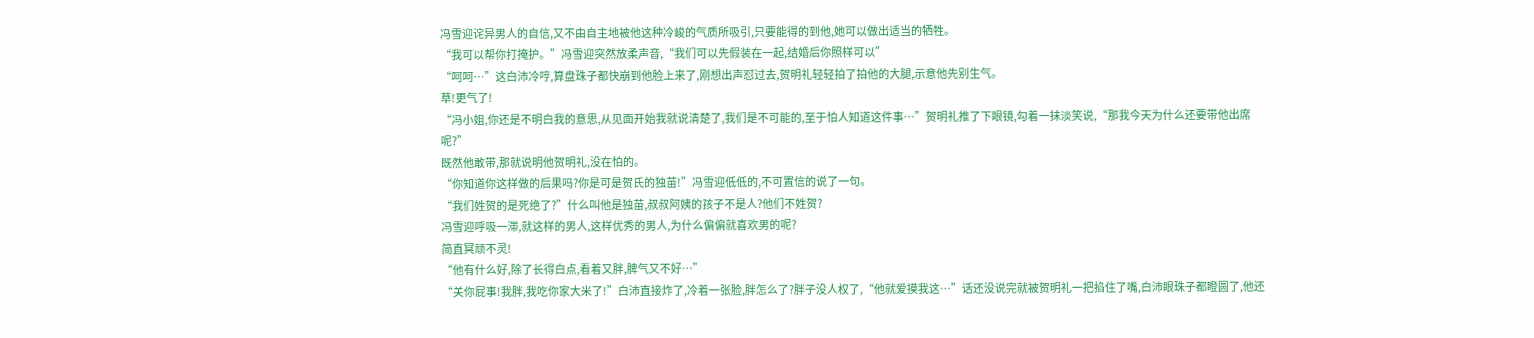冯雪迎诧异男人的自信,又不由自主地被他这种冷峻的气质所吸引,只要能得的到他,她可以做出适当的牺牲。
“我可以帮你打掩护。”冯雪迎突然放柔声音,“我们可以先假装在一起,结婚后你照样可以”
“呵呵…”这白沛冷哼,算盘珠子都快崩到他脸上来了,刚想出声怼过去,贺明礼轻轻拍了拍他的大腿,示意他先别生气。
草!更气了!
“冯小姐,你还是不明白我的意思,从见面开始我就说清楚了,我们是不可能的,至于怕人知道这件事…”贺明礼推了下眼镜,勾着一抹淡笑说,“那我今天为什么还要带他出席呢?”
既然他敢带,那就说明他贺明礼,没在怕的。
“你知道你这样做的后果吗?你是可是贺氏的独苗!”冯雪迎低低的,不可置信的说了一句。
“我们姓贺的是死绝了?”什么叫他是独苗,叔叔阿姨的孩子不是人?他们不姓贺?
冯雪迎呼吸一滞,就这样的男人,这样优秀的男人,为什么偏偏就喜欢男的呢?
简直冥顽不灵!
“他有什么好,除了长得白点,看着又胖,脾气又不好…”
“关你屁事!我胖,我吃你家大米了!”白沛直接炸了,冷着一张脸,胖怎么了?胖子没人权了,“他就爱摸我这…”话还没说完就被贺明礼一把掐住了嘴,白沛眼珠子都瞪圆了,他还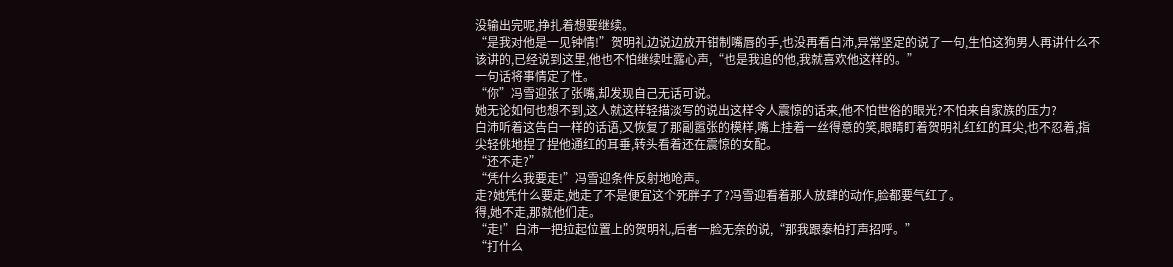没输出完呢,挣扎着想要继续。
“是我对他是一见钟情!”贺明礼边说边放开钳制嘴唇的手,也没再看白沛,异常坚定的说了一句,生怕这狗男人再讲什么不该讲的,已经说到这里,他也不怕继续吐露心声,“也是我追的他,我就喜欢他这样的。”
一句话将事情定了性。
“你”冯雪迎张了张嘴,却发现自己无话可说。
她无论如何也想不到,这人就这样轻描淡写的说出这样令人震惊的话来,他不怕世俗的眼光?不怕来自家族的压力?
白沛听着这告白一样的话语,又恢复了那副嚣张的模样,嘴上挂着一丝得意的笑,眼睛盯着贺明礼红红的耳尖,也不忍着,指尖轻佻地捏了捏他通红的耳垂,转头看着还在震惊的女配。
“还不走?”
“凭什么我要走!”冯雪迎条件反射地呛声。
走?她凭什么要走,她走了不是便宜这个死胖子了?冯雪迎看着那人放肆的动作,脸都要气红了。
得,她不走,那就他们走。
“走!”白沛一把拉起位置上的贺明礼,后者一脸无奈的说,“那我跟泰柏打声招呼。”
“打什么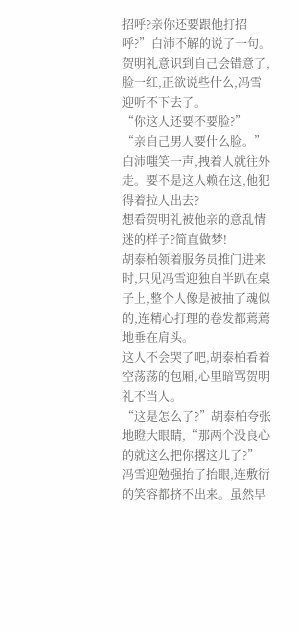招呼?亲你还要跟他打招呼?”白沛不解的说了一句。
贺明礼意识到自己会错意了,脸一红,正欲说些什么,冯雪迎听不下去了。
“你这人还要不要脸?”
“亲自己男人要什么脸。”白沛嗤笑一声,拽着人就往外走。要不是这人赖在这,他犯得着拉人出去?
想看贺明礼被他亲的意乱情迷的样子?简直做梦!
胡泰柏领着服务员推门进来时,只见冯雪迎独自半趴在桌子上,整个人像是被抽了魂似的,连精心打理的卷发都蔫蔫地垂在肩头。
这人不会哭了吧,胡泰柏看着空荡荡的包厢,心里暗骂贺明礼不当人。
“这是怎么了?”胡泰柏夸张地瞪大眼睛,“那两个没良心的就这么把你撂这儿了?”
冯雪迎勉强抬了抬眼,连敷衍的笑容都挤不出来。虽然早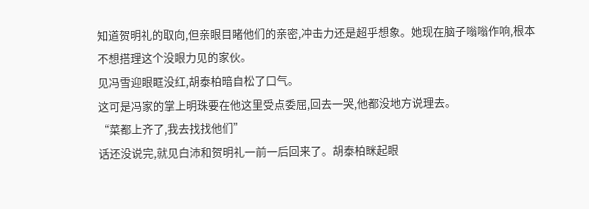知道贺明礼的取向,但亲眼目睹他们的亲密,冲击力还是超乎想象。她现在脑子嗡嗡作响,根本不想搭理这个没眼力见的家伙。
见冯雪迎眼眶没红,胡泰柏暗自松了口气。
这可是冯家的掌上明珠要在他这里受点委屈,回去一哭,他都没地方说理去。
“菜都上齐了,我去找找他们”
话还没说完,就见白沛和贺明礼一前一后回来了。胡泰柏眯起眼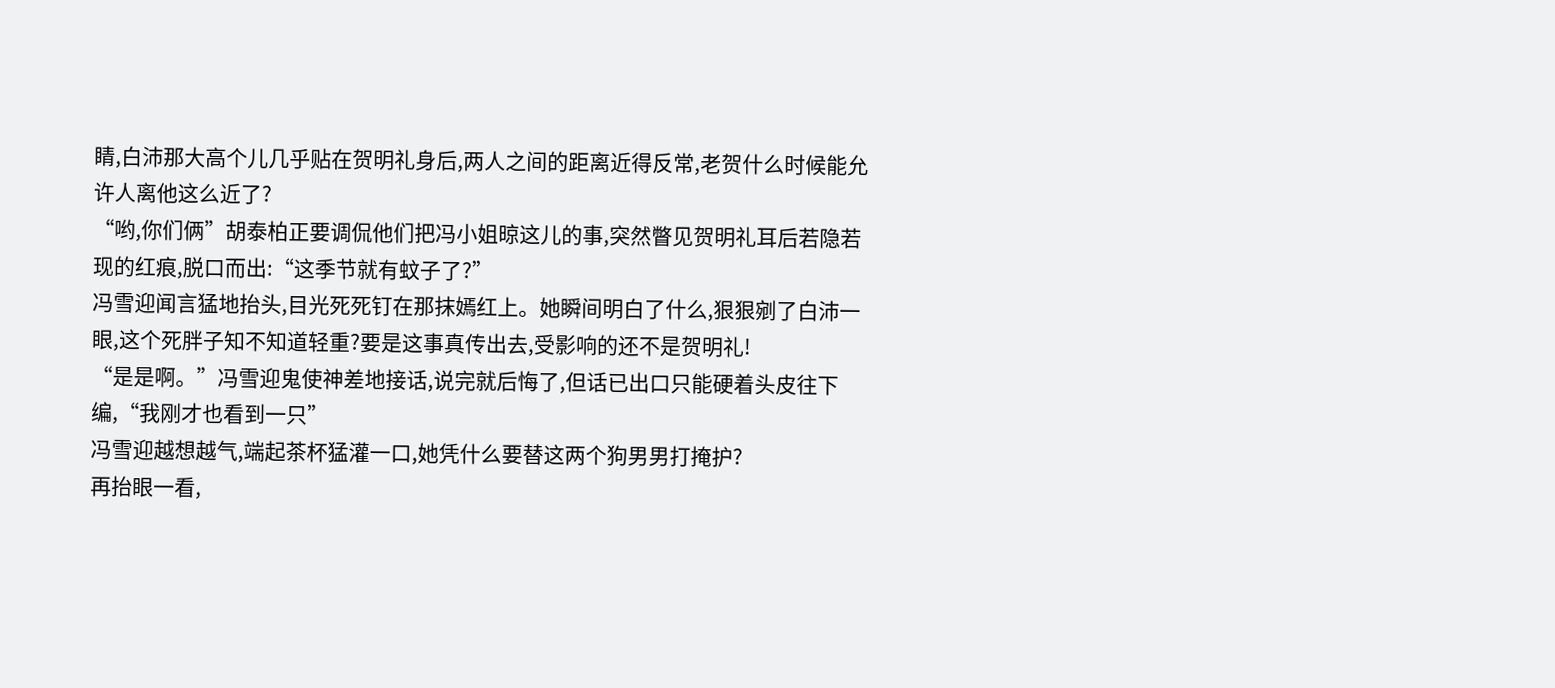睛,白沛那大高个儿几乎贴在贺明礼身后,两人之间的距离近得反常,老贺什么时候能允许人离他这么近了?
“哟,你们俩”胡泰柏正要调侃他们把冯小姐晾这儿的事,突然瞥见贺明礼耳后若隐若现的红痕,脱口而出:“这季节就有蚊子了?”
冯雪迎闻言猛地抬头,目光死死钉在那抹嫣红上。她瞬间明白了什么,狠狠剜了白沛一眼,这个死胖子知不知道轻重?要是这事真传出去,受影响的还不是贺明礼!
“是是啊。”冯雪迎鬼使神差地接话,说完就后悔了,但话已出口只能硬着头皮往下编,“我刚才也看到一只”
冯雪迎越想越气,端起茶杯猛灌一口,她凭什么要替这两个狗男男打掩护?
再抬眼一看,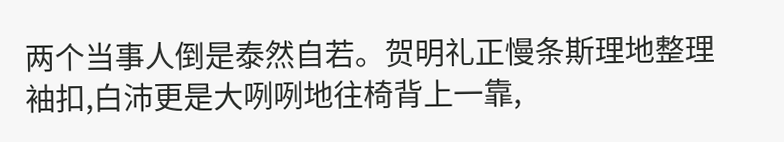两个当事人倒是泰然自若。贺明礼正慢条斯理地整理袖扣,白沛更是大咧咧地往椅背上一靠,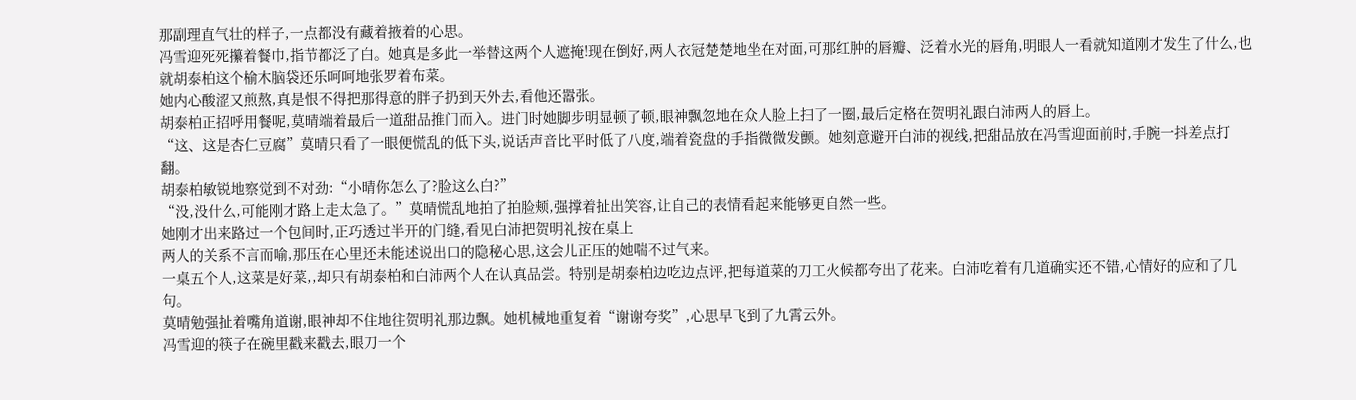那副理直气壮的样子,一点都没有藏着掖着的心思。
冯雪迎死死攥着餐巾,指节都泛了白。她真是多此一举替这两个人遮掩!现在倒好,两人衣冠楚楚地坐在对面,可那红肿的唇瓣、泛着水光的唇角,明眼人一看就知道刚才发生了什么,也就胡泰柏这个榆木脑袋还乐呵呵地张罗着布菜。
她内心酸涩又煎熬,真是恨不得把那得意的胖子扔到天外去,看他还嚣张。
胡泰柏正招呼用餐呢,莫晴端着最后一道甜品推门而入。进门时她脚步明显顿了顿,眼神飘忽地在众人脸上扫了一圈,最后定格在贺明礼跟白沛两人的唇上。
“这、这是杏仁豆腐”莫晴只看了一眼便慌乱的低下头,说话声音比平时低了八度,端着瓷盘的手指微微发颤。她刻意避开白沛的视线,把甜品放在冯雪迎面前时,手腕一抖差点打翻。
胡泰柏敏锐地察觉到不对劲:“小晴你怎么了?脸这么白?”
“没,没什么,可能刚才路上走太急了。”莫晴慌乱地拍了拍脸颊,强撑着扯出笑容,让自己的表情看起来能够更自然一些。
她刚才出来路过一个包间时,正巧透过半开的门缝,看见白沛把贺明礼按在桌上
两人的关系不言而喻,那压在心里还未能述说出口的隐秘心思,这会儿正压的她喘不过气来。
一桌五个人,这菜是好菜,,却只有胡泰柏和白沛两个人在认真品尝。特别是胡泰柏边吃边点评,把每道菜的刀工火候都夸出了花来。白沛吃着有几道确实还不错,心情好的应和了几句。
莫晴勉强扯着嘴角道谢,眼神却不住地往贺明礼那边飘。她机械地重复着“谢谢夸奖”,心思早飞到了九霄云外。
冯雪迎的筷子在碗里戳来戳去,眼刀一个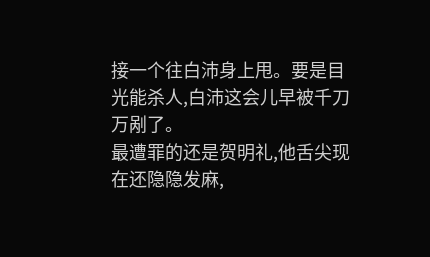接一个往白沛身上甩。要是目光能杀人,白沛这会儿早被千刀万剐了。
最遭罪的还是贺明礼,他舌尖现在还隐隐发麻,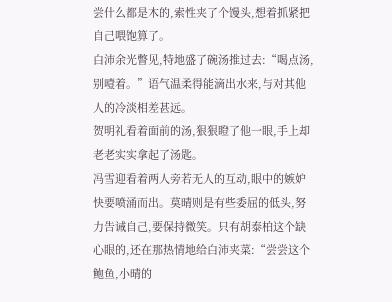尝什么都是木的,索性夹了个馒头,想着抓紧把自己喂饱算了。
白沛余光瞥见,特地盛了碗汤推过去:“喝点汤,别噎着。”语气温柔得能滴出水来,与对其他人的冷淡相差甚远。
贺明礼看着面前的汤,狠狠瞪了他一眼,手上却老老实实拿起了汤匙。
冯雪迎看着两人旁若无人的互动,眼中的嫉妒快要喷涌而出。莫晴则是有些委屈的低头,努力告诫自己,要保持微笑。只有胡泰柏这个缺心眼的,还在那热情地给白沛夹菜:“尝尝这个鲍鱼,小晴的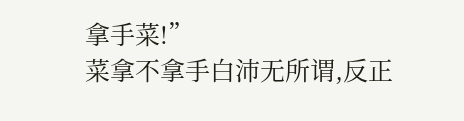拿手菜!”
菜拿不拿手白沛无所谓,反正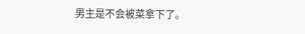男主是不会被菜拿下了。